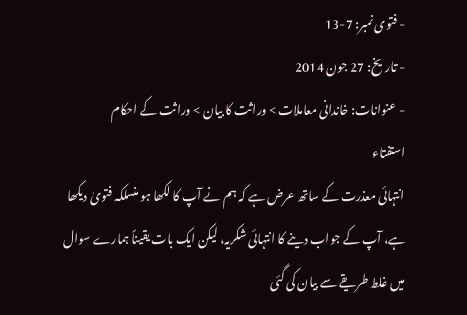- فتوی نمبر: 7-13
- تاریخ: 27 جون 2014
- عنوانات: خاندانی معاملات > وراثت کا بیان > وراثت کے احکام
استفتاء
انتہائی معذرت کے ساتھ عرض ہے کہ ہم نے آپ کا لکھا ہو منسلکہ فتویٰ دیکھا ہے، آپ کے جواب دینے کا انتہائی شکریہ، لیکن ایک بات یقیناً ہمارے سوال میں غلط طریقے سے بیان کی گئی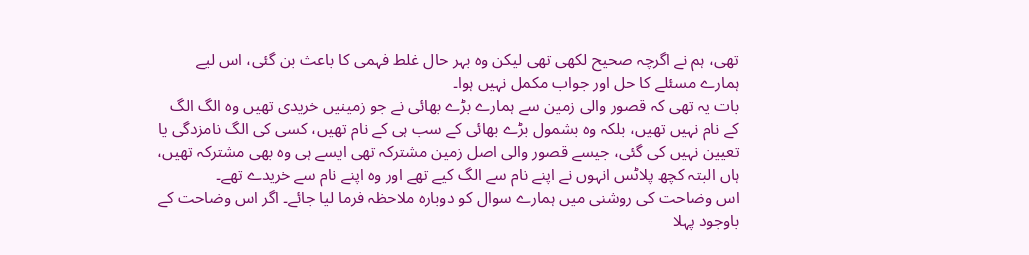تھی، ہم نے اگرچہ صحیح لکھی تھی لیکن وہ بہر حال غلط فہمی کا باعث بن گئی، اس لیے ہمارے مسئلے کا حل اور جواب مکمل نہیں ہوا۔
بات یہ تھی کہ قصور والی زمین سے ہمارے بڑے بھائی نے جو زمینیں خریدی تھیں وہ الگ الگ کے نام نہیں تھیں، بلکہ وہ بشمول بڑے بھائی کے سب ہی کے نام تھیں، کسی کی الگ نامزدگی یا تعیین نہیں کی گئی، جیسے قصور والی اصل زمین مشترکہ تھی ایسے ہی وہ بھی مشترکہ تھیں، ہاں البتہ کچھ پلاٹس انہوں نے اپنے نام سے الگ کیے تھے اور وہ اپنے نام سے خریدے تھے۔
اس وضاحت کی روشنی میں ہمارے سوال کو دوبارہ ملاحظہ فرما لیا جائے۔ اگر اس وضاحت کے باوجود پہلا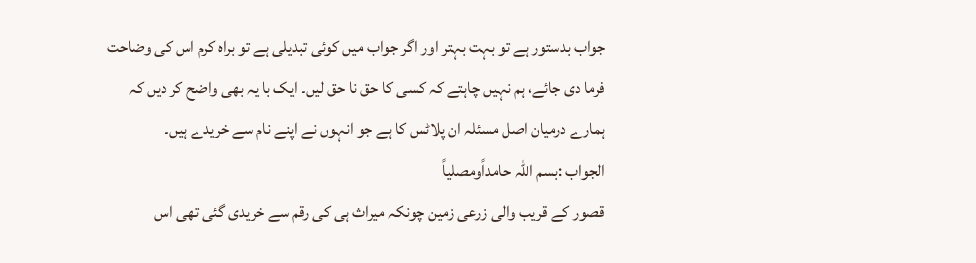جواب بدستور ہے تو بہت بہتر اور اگر جواب میں کوئی تبدیلی ہے تو براہ کرم اس کی وضاحت فرما دی جائے، ہم نہیں چاہتے کہ کسی کا حق نا حق لیں۔ ایک با یہ بھی واضح کر دیں کہ ہمارے درمیان اصل مسئلہ ان پلاٹس کا ہے جو انہوں نے اپنے نام سے خریدے ہیں۔
الجواب :بسم اللہ حامداًومصلیاً
قصور کے قریب والی زرعی زمین چونکہ میراث ہی کی رقم سے خریدی گئی تھی اس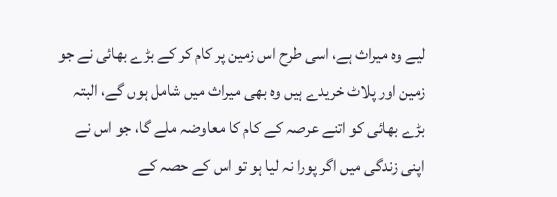لیے وہ میراث ہے، اسی طرح اس زمین پر کام کر کے بڑے بھائی نے جو زمین اور پلاٹ خریدے ہیں وہ بھی میراث میں شامل ہوں گے، البتہ بڑے بھائی کو اتنے عرصہ کے کام کا معاوضہ ملے گا، جو اس نے اپنی زندگی میں اگر پورا نہ لیا ہو تو اس کے حصہ کے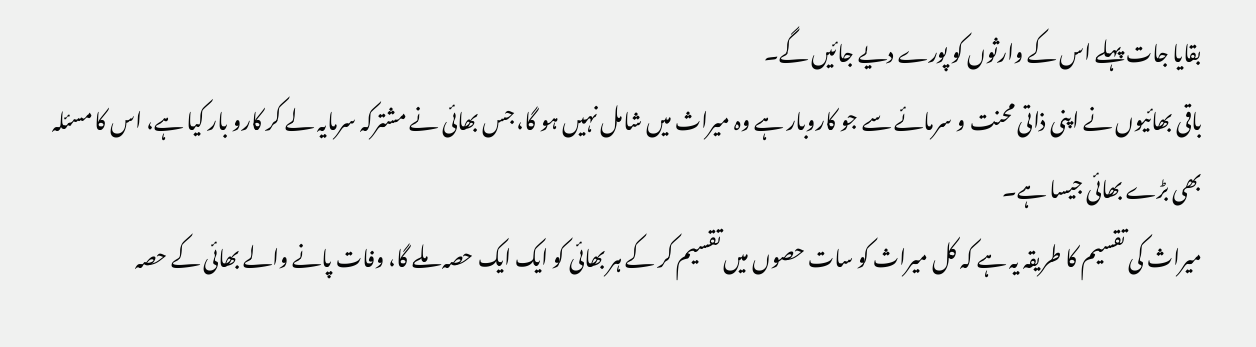بقایا جات پہلے اس کے وارثوں کو پورے دیے جائیں گے۔
باقی بھائیوں نے اپنی ذاتی محنت و سرمائے سے جو کاروبار ہے وہ میراث میں شامل نہیں ہو گا، جس بھائی نے مشترکہ سرمایہ لے کر کارو بار کیا ہے، اس کا مسئلہ بھی بڑے بھائی جیسا ہے۔
میراث کی تقسیم کا طریقہ یہ ہے کہ کل میراث کو سات حصوں میں تقسیم کر کے ہر بھائی کو ایک ایک حصہ ملے گا، وفات پانے والے بھائی کے حصہ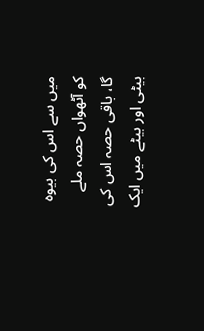میں سے اس کی بیوہ کو آٹھواں حصہ ملے گا، باقی حصہ اس کی بیٹی اور بیٹے میں ایک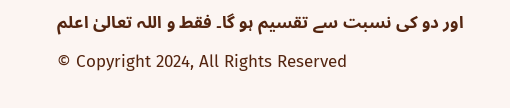اور دو کی نسبت سے تقسیم ہو گا۔ فقط و اللہ تعالیٰ اعلم
© Copyright 2024, All Rights Reserved